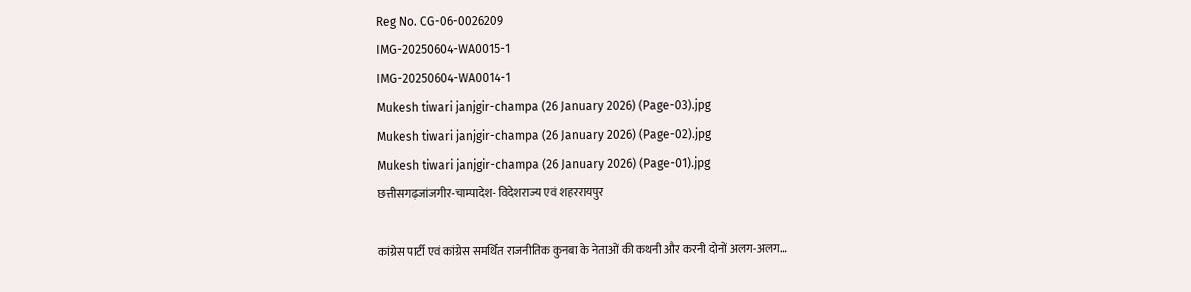Reg No. CG-06-0026209
IMG-20250604-WA0015-1
IMG-20250604-WA0014-1
Mukesh tiwari janjgir-champa (26 January 2026) (Page-03).jpg
Mukesh tiwari janjgir-champa (26 January 2026) (Page-02).jpg
Mukesh tiwari janjgir-champa (26 January 2026) (Page-01).jpg
छत्तीसगढ़जांजगीर-चाम्पादेश- विदेशराज्य एवं शहररायपुर

कांग्रेस पार्टी एवं कांग्रेस समर्थित राजनीतिक कुनबा के नेताओं की कथनी और करनी दोनों अलग-अलग…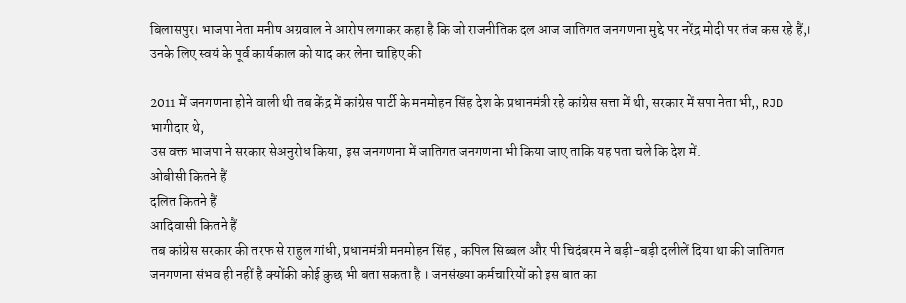बिलासपुर। भाजपा नेता मनीष अग्रवाल ने आरोप लगाकर कहा है कि जो राजनीतिक दल आज जातिगत जनगणना मुद्दे पर नरेंद्र मोदी पर तंज कस रहे हैं,। उनके लिए स्वयं के पूर्व कार्यकाल को याद कर लेना चाहिए की

2011 में जनगणना होने वाली थी तब केंद्र में कांग्रेस पार्टी के मनमोहन सिंह देश के प्रधानमंत्री रहे कांग्रेस सत्ता में थी, सरकार में सपा नेता भी,, RJD भागीदार थे,
उस वक्त भाजपा ने सरकार सेअनुरोध किया, इस जनगणना में जातिगत जनगणना भी किया जाए ताकि यह पता चले कि देश में.
ओबीसी कितने हैं
दलित कितने हैं
आदिवासी कितने हैं
तब कांग्रेस सरकार की तरफ से राहुल गांधी, प्रधानमंत्री मनमोहन सिंह , कपिल सिब्बल और पी चिदंबरम ने बड़ी-बड़ी दलीलें दिया था की जातिगत जनगणना संभव ही नहीं है क्योंकी कोई कुछ भी बता सकता है । जनसंख्या कर्मचारियों को इस बात का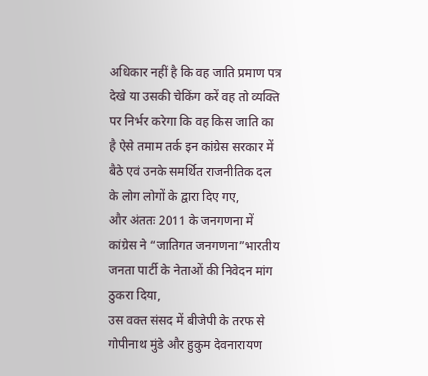अधिकार नहीं है कि वह जाति प्रमाण पत्र देखे या उसकी चेकिंग करें वह तो व्यक्ति पर निर्भर करेगा कि वह किस जाति का है ऐसे तमाम तर्क इन कांग्रेस सरकार में बैठे एवं उनके समर्थित राजनीतिक दल के लोग लोगों के द्वारा दिए गए,
और अंततः 2011 के जनगणना में कांग्रेस ने “जातिगत जनगणना”भारतीय जनता पार्टी के नेताओं की निवेदन मांग ठुकरा दिया,
उस वक्त संसद में बीजेपी के तरफ से गोपीनाथ मुंडे और हुकुम देवनारायण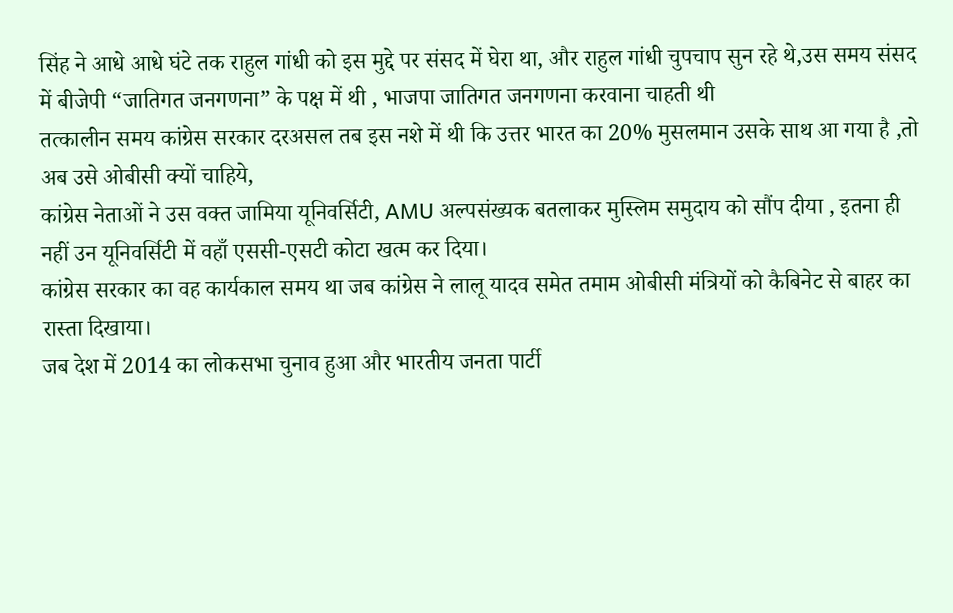सिंह ने आधे आधे घंटे तक राहुल गांधी को इस मुद्दे पर संसद में घेरा था, और राहुल गांधी चुपचाप सुन रहे थे,उस समय संसद में बीजेपी “जातिगत जनगणना” के पक्ष में थी , भाजपा जातिगत जनगणना करवाना चाहती थी
तत्कालीन समय कांग्रेस सरकार दरअसल तब इस नशे में थी कि उत्तर भारत का 20% मुसलमान उसके साथ आ गया है ,तो अब उसे ओबीसी क्यों चाहिये,
कांग्रेस नेताओं ने उस वक्त जामिया यूनिवर्सिटी, AMU अल्पसंख्यक बतलाकर मुस्लिम समुदाय को सौंप दीया , इतना ही नहीं उन यूनिवर्सिटी में वहाँ एससी-एसटी कोटा खत्म कर दिया।
कांग्रेस सरकार का वह कार्यकाल समय था जब कांग्रेस ने लालू यादव समेत तमाम ओबीसी मंत्रियों को कैबिनेट से बाहर का रास्ता दिखाया।
जब देश में 2014 का लोकसभा चुनाव हुआ और भारतीय जनता पार्टी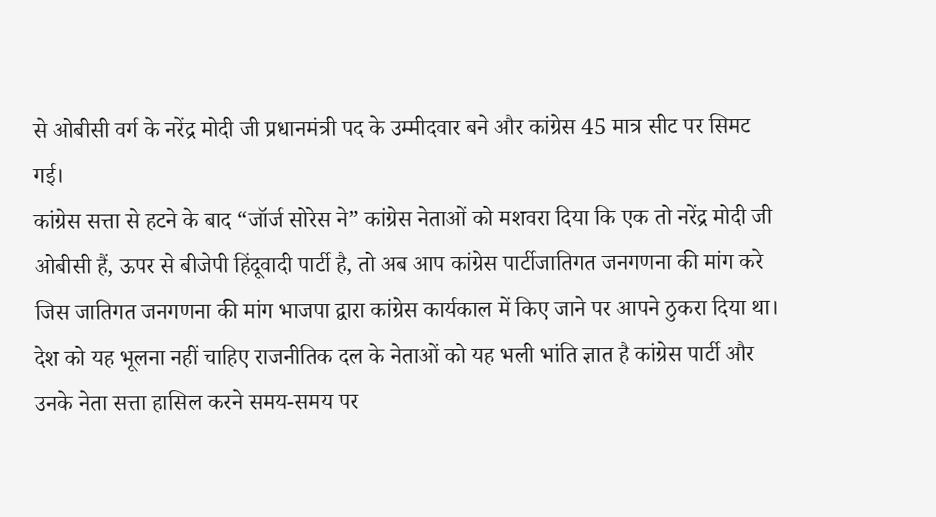से ओबीसी वर्ग के नरेंद्र मोदी जी प्रधानमंत्री पद के उम्मीदवार बने और कांग्रेस 45 मात्र सीट पर सिमट गई।
कांग्रेस सत्ता से हटने के बाद “जॉर्ज सोरेस ने” कांग्रेस नेताओं को मशवरा दिया कि एक तो नरेंद्र मोदी जी ओबीसी हैं, ऊपर से बीजेपी हिंदूवादी पार्टी है, तो अब आप कांग्रेस पार्टीजातिगत जनगणना की मांग करे जिस जातिगत जनगणना की मांग भाजपा द्वारा कांग्रेस कार्यकाल में किए जाने पर आपने ठुकरा दिया था।
देश को यह भूलना नहीं चाहिए राजनीतिक दल के नेताओं को यह भली भांति ज्ञात है कांग्रेस पार्टी और उनके नेता सत्ता हासिल करने समय-समय पर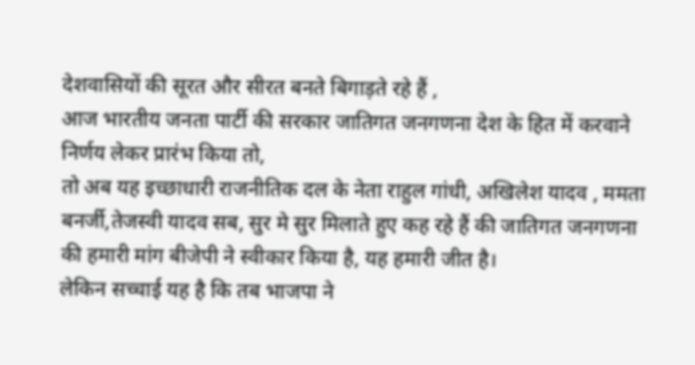देशवासियों की सूरत और सीरत बनते बिगाड़ते रहे हैं ,
आज भारतीय जनता पार्टी की सरकार जातिगत जनगणना देश के हित में करवाने निर्णय लेकर प्रारंभ किया तो,
तो अब यह इच्छाधारी राजनीतिक दल के नेता राहुल गांधी, अखिलेश यादव , ममता बनर्जी,तेजस्वी यादव सब, सुर मे सुर मिलाते हुए कह रहे हैं की जातिगत जनगणना की हमारी मांग बीजेपी ने स्वीकार किया है, यह हमारी जीत है।
लेकिन सच्चाई यह है कि तब भाजपा ने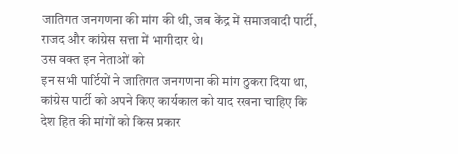जातिगत जनगणना की मांग की थी, जब केंद्र में समाजवादी पार्टी, राजद और कांग्रेस सत्ता में भागीदार थे।
उस वक्त इन नेताओं को
इन सभी पार्टियों ने जातिगत जनगणना की मांग ठुकरा दिया था, कांग्रेस पार्टी को अपने किए कार्यकाल को याद रखना चाहिए कि देश हित की मांगों को किस प्रकार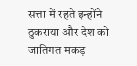सत्ता में रहते इन्होंने ठुकराया और देश को जातिगत मकड़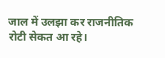जाल में उलझा कर राजनीतिक रोटी सेकत आ रहे।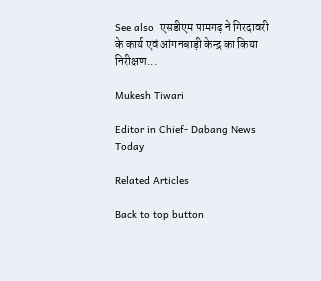See also  एसडीएम पामगढ़ ने गिरदावरी के कार्य एवं आंगनबाड़ी केन्द्र का किया निरीक्षण...

Mukesh Tiwari

Editor in Chief- Dabang News Today

Related Articles

Back to top button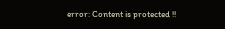error: Content is protected !!